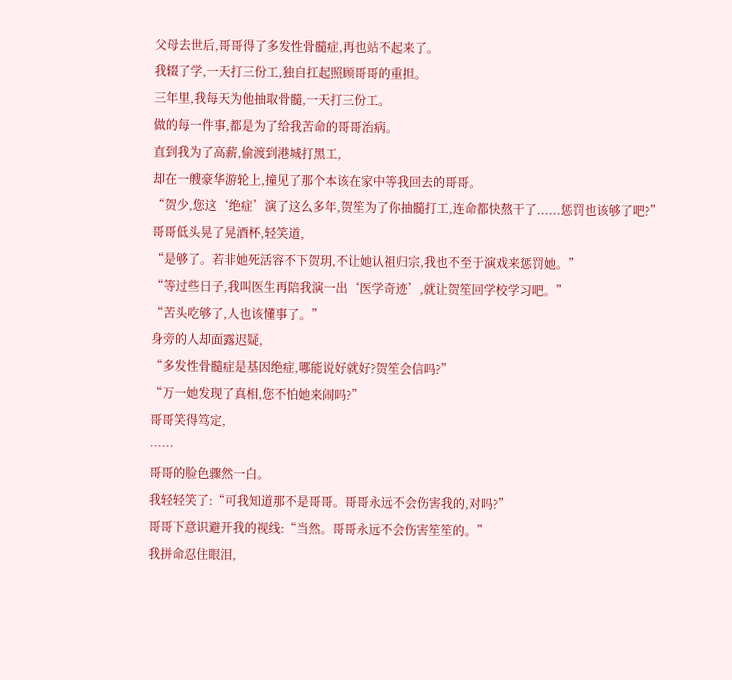父母去世后,哥哥得了多发性骨髓症,再也站不起来了。
我辍了学,一天打三份工,独自扛起照顾哥哥的重担。
三年里,我每天为他抽取骨髓,一天打三份工。
做的每一件事,都是为了给我苦命的哥哥治病。
直到我为了高薪,偷渡到港城打黑工,
却在一艘豪华游轮上,撞见了那个本该在家中等我回去的哥哥。
“贺少,您这‘绝症’演了这么多年,贺笙为了你抽髓打工,连命都快熬干了......惩罚也该够了吧?”
哥哥低头晃了晃酒杯,轻笑道,
“是够了。若非她死活容不下贺玥,不让她认祖归宗,我也不至于演戏来惩罚她。”
“等过些日子,我叫医生再陪我演一出‘医学奇迹’,就让贺笙回学校学习吧。”
“苦头吃够了,人也该懂事了。”
身旁的人却面露迟疑,
“多发性骨髓症是基因绝症,哪能说好就好?贺笙会信吗?”
“万一她发现了真相,您不怕她来闹吗?”
哥哥笑得笃定,
……
哥哥的脸色骤然一白。
我轻轻笑了:“可我知道那不是哥哥。哥哥永远不会伤害我的,对吗?”
哥哥下意识避开我的视线:“当然。哥哥永远不会伤害笙笙的。”
我拼命忍住眼泪,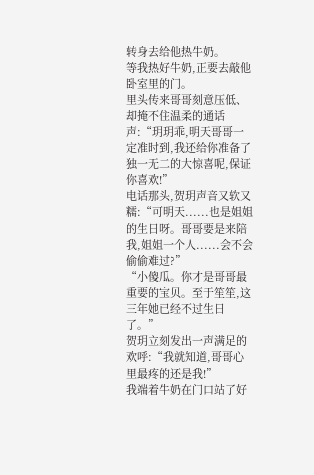转身去给他热牛奶。
等我热好牛奶,正要去敲他卧室里的门。
里头传来哥哥刻意压低、却掩不住温柔的通话声:“玥玥乖,明天哥哥一定准时到,我还给你准备了独一无二的大惊喜呢,保证你喜欢!”
电话那头,贺玥声音又软又糯:“可明天......也是姐姐的生日呀。哥哥要是来陪我,姐姐一个人......会不会偷偷难过?”
“小傻瓜。你才是哥哥最重要的宝贝。至于笙笙,这三年她已经不过生日了。”
贺玥立刻发出一声满足的欢呼:“我就知道,哥哥心里最疼的还是我!”
我端着牛奶在门口站了好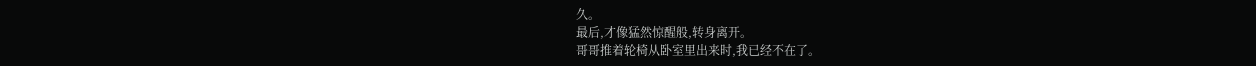久。
最后,才像猛然惊醒般,转身离开。
哥哥推着轮椅从卧室里出来时,我已经不在了。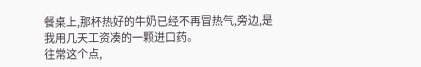餐桌上,那杯热好的牛奶已经不再冒热气,旁边,是我用几天工资凑的一颗进口药。
往常这个点,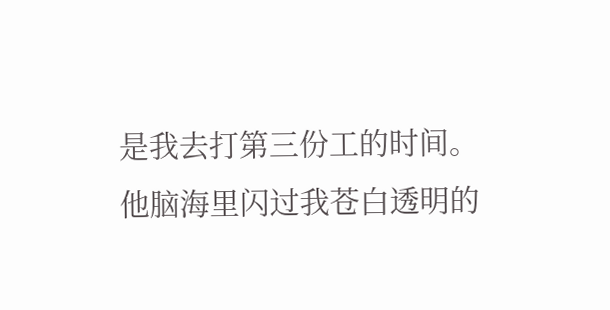是我去打第三份工的时间。
他脑海里闪过我苍白透明的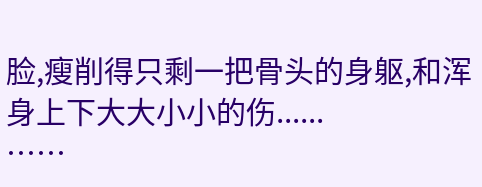脸,瘦削得只剩一把骨头的身躯,和浑身上下大大小小的伤......
……